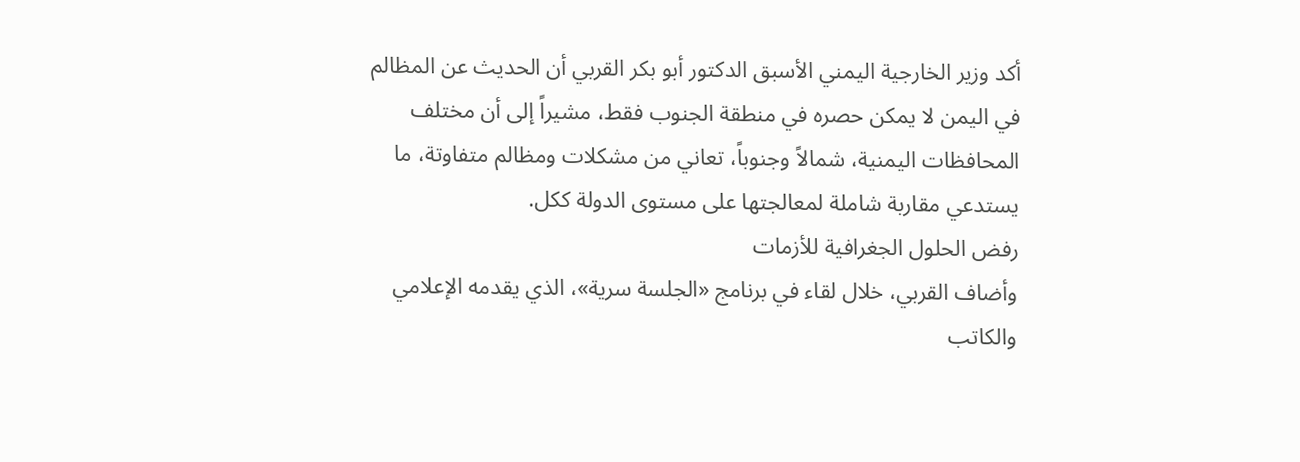أكد وزير الخارجية اليمني الأسبق الدكتور أبو بكر القربي أن الحديث عن المظالم في اليمن لا يمكن حصره في منطقة الجنوب فقط، مشيراً إلى أن مختلف المحافظات اليمنية، شمالاً وجنوباً، تعاني من مشكلات ومظالم متفاوتة، ما يستدعي مقاربة شاملة لمعالجتها على مستوى الدولة ككل.
رفض الحلول الجغرافية للأزمات
وأضاف القربي، خلال لقاء في برنامج «الجلسة سرية»، الذي يقدمه الإعلامي والكاتب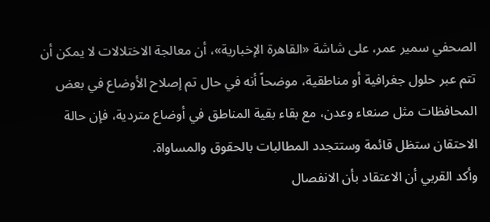الصحفي سمير عمر، على شاشة «القاهرة الإخبارية»، أن معالجة الاختلالات لا يمكن أن تتم عبر حلول جغرافية أو مناطقية، موضحاً أنه في حال تم إصلاح الأوضاع في بعض المحافظات مثل صنعاء وعدن، مع بقاء بقية المناطق في أوضاع متردية، فإن حالة الاحتقان ستظل قائمة وستتجدد المطالبات بالحقوق والمساواة.
وأكد القربي أن الاعتقاد بأن الانفصال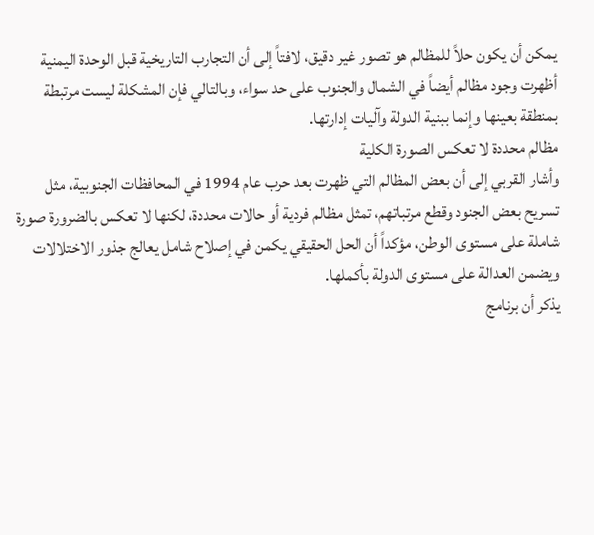يمكن أن يكون حلاً للمظالم هو تصور غير دقيق، لافتاً إلى أن التجارب التاريخية قبل الوحدة اليمنية أظهرت وجود مظالم أيضاً في الشمال والجنوب على حد سواء، وبالتالي فإن المشكلة ليست مرتبطة بمنطقة بعينها وإنما ببنية الدولة وآليات إدارتها.
مظالم محددة لا تعكس الصورة الكلية
وأشار القربي إلى أن بعض المظالم التي ظهرت بعد حرب عام 1994 في المحافظات الجنوبية، مثل تسريح بعض الجنود وقطع مرتباتهم، تمثل مظالم فردية أو حالات محددة، لكنها لا تعكس بالضرورة صورة شاملة على مستوى الوطن، مؤكداً أن الحل الحقيقي يكمن في إصلاح شامل يعالج جذور الاختلالات ويضمن العدالة على مستوى الدولة بأكملها.
يذكر أن برنامج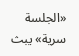«الجلسة سرية» يبث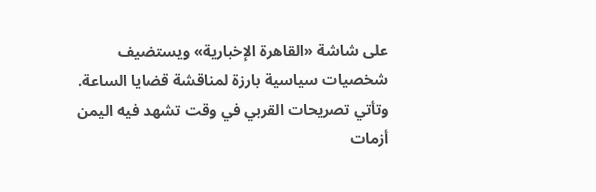على شاشة «القاهرة الإخبارية» ويستضيف شخصيات سياسية بارزة لمناقشة قضايا الساعة. وتأتي تصريحات القربي في وقت تشهد فيه اليمن أزمات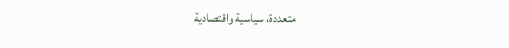متعددة، سياسية واقتصادية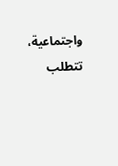واجتماعية، تتطلب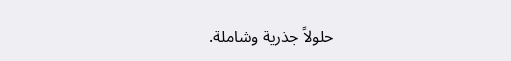حلولاً جذرية وشاملة.